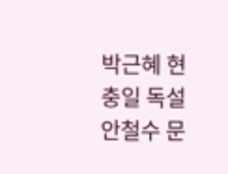박근혜 현충일 독설 안철수 문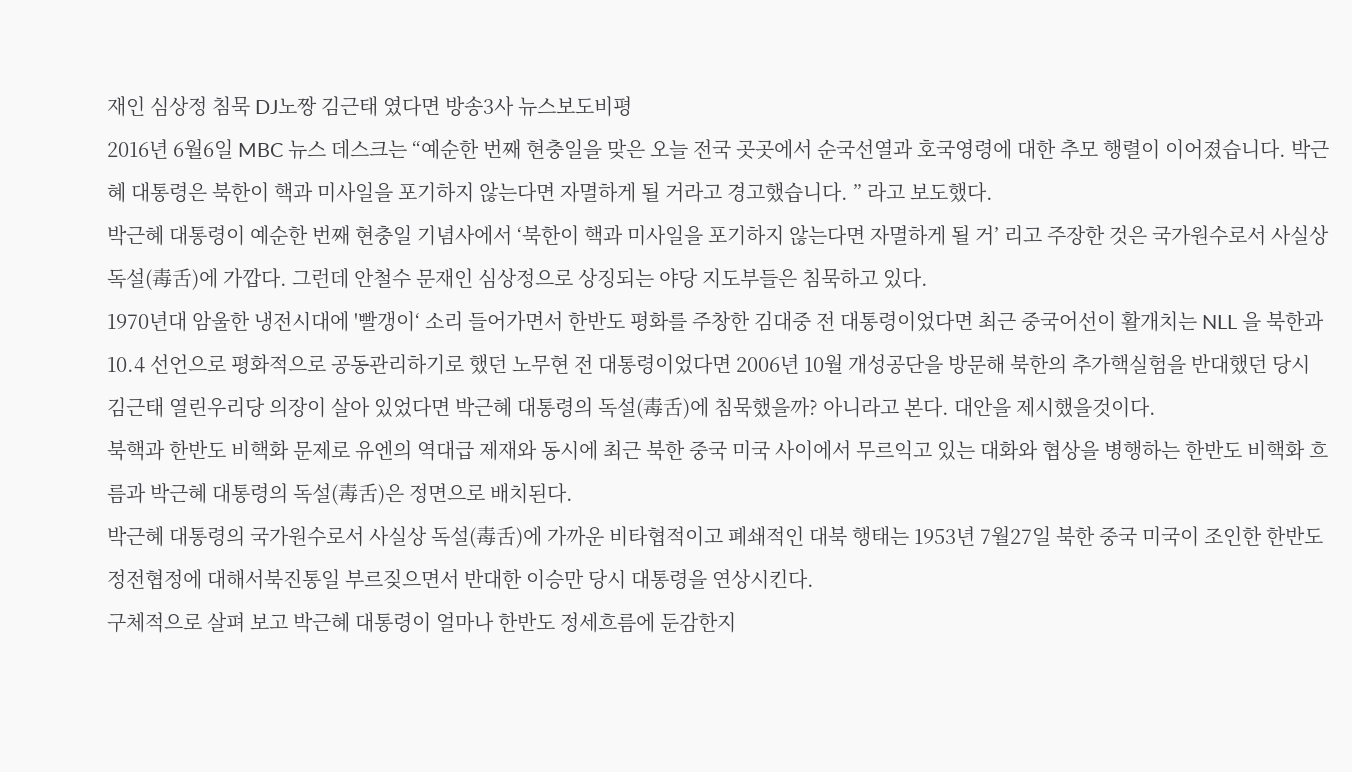재인 심상정 침묵 DJ노짱 김근태 였다면 방송3사 뉴스보도비평
2016년 6월6일 MBC 뉴스 데스크는 “예순한 번째 현충일을 맞은 오늘 전국 곳곳에서 순국선열과 호국영령에 대한 추모 행렬이 이어졌습니다. 박근혜 대통령은 북한이 핵과 미사일을 포기하지 않는다면 자멸하게 될 거라고 경고했습니다. ” 라고 보도했다.
박근혜 대통령이 예순한 번째 현충일 기념사에서 ‘북한이 핵과 미사일을 포기하지 않는다면 자멸하게 될 거’ 리고 주장한 것은 국가원수로서 사실상 독설(毒舌)에 가깝다. 그런데 안철수 문재인 심상정으로 상징되는 야당 지도부들은 침묵하고 있다.
1970년대 암울한 냉전시대에 '빨갱이‘ 소리 들어가면서 한반도 평화를 주창한 김대중 전 대통령이었다면 최근 중국어선이 활개치는 NLL 을 북한과 10.4 선언으로 평화적으로 공동관리하기로 했던 노무현 전 대통령이었다면 2006년 10월 개성공단을 방문해 북한의 추가핵실험을 반대했던 당시 김근태 열린우리당 의장이 살아 있었다면 박근혜 대통령의 독설(毒舌)에 침묵했을까? 아니라고 본다. 대안을 제시했을것이다.
북핵과 한반도 비핵화 문제로 유엔의 역대급 제재와 동시에 최근 북한 중국 미국 사이에서 무르익고 있는 대화와 협상을 병행하는 한반도 비핵화 흐름과 박근혜 대통령의 독설(毒舌)은 정면으로 배치된다.
박근혜 대통령의 국가원수로서 사실상 독설(毒舌)에 가까운 비타협적이고 폐쇄적인 대북 행태는 1953년 7월27일 북한 중국 미국이 조인한 한반도 정전협정에 대해서북진통일 부르짖으면서 반대한 이승만 당시 대통령을 연상시킨다.
구체적으로 살펴 보고 박근혜 대통령이 얼마나 한반도 정세흐름에 둔감한지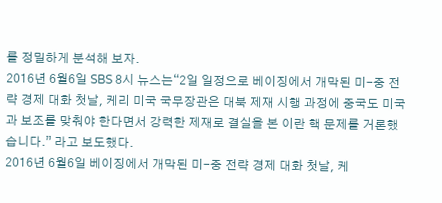를 정밀하게 분석해 보자.
2016년 6월6일 SBS 8시 뉴스는“2일 일정으로 베이징에서 개막된 미-중 전략 경제 대화 첫날, 케리 미국 국무장관은 대북 제재 시행 과정에 중국도 미국과 보조를 맞춰야 한다면서 강력한 제재로 결실을 본 이란 핵 문제를 거론했습니다.” 라고 보도했다.
2016년 6월6일 베이징에서 개막된 미-중 전략 경제 대화 첫날, 케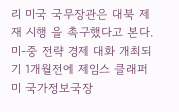리 미국 국무장관은 대북 제재 시행 을 촉구했다고 본다. 미-중 전략 경제 대화 개최되기 1개월전에 제임스 클래퍼 미 국가정보국장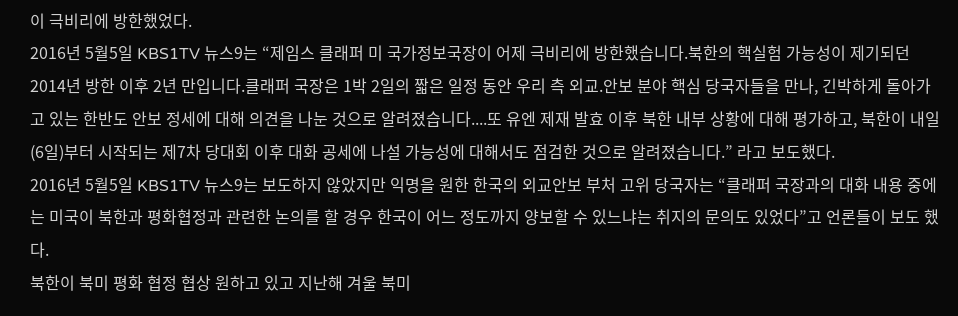이 극비리에 방한했었다.
2016년 5월5일 KBS1TV 뉴스9는 “제임스 클래퍼 미 국가정보국장이 어제 극비리에 방한했습니다.북한의 핵실험 가능성이 제기되던 2014년 방한 이후 2년 만입니다.클래퍼 국장은 1박 2일의 짧은 일정 동안 우리 측 외교.안보 분야 핵심 당국자들을 만나, 긴박하게 돌아가고 있는 한반도 안보 정세에 대해 의견을 나눈 것으로 알려졌습니다....또 유엔 제재 발효 이후 북한 내부 상황에 대해 평가하고, 북한이 내일(6일)부터 시작되는 제7차 당대회 이후 대화 공세에 나설 가능성에 대해서도 점검한 것으로 알려졌습니다.” 라고 보도했다.
2016년 5월5일 KBS1TV 뉴스9는 보도하지 않았지만 익명을 원한 한국의 외교안보 부처 고위 당국자는 “클래퍼 국장과의 대화 내용 중에는 미국이 북한과 평화협정과 관련한 논의를 할 경우 한국이 어느 정도까지 양보할 수 있느냐는 취지의 문의도 있었다”고 언론들이 보도 했다.
북한이 북미 평화 협정 협상 원하고 있고 지난해 겨울 북미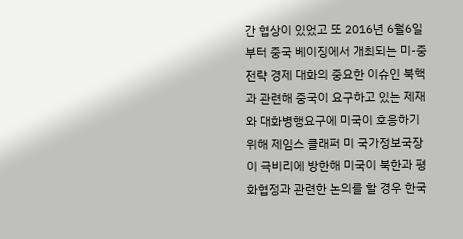간 협상이 있었고 또 2016년 6월6일부터 중국 베이징에서 개최되는 미-중 전략 경제 대화의 중요한 이슈인 북핵과 관련해 중국이 요구하고 있는 제재와 대화병행요구에 미국이 호응하기 위해 제임스 클래퍼 미 국가정보국장이 극비리에 방한해 미국이 북한과 평화협정과 관련한 논의를 할 경우 한국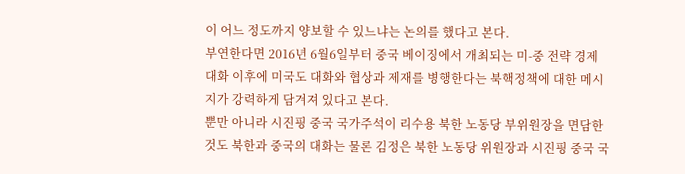이 어느 정도까지 양보할 수 있느냐는 논의를 했다고 본다.
부연한다면 2016년 6월6일부터 중국 베이징에서 개최되는 미-중 전략 경제 대화 이후에 미국도 대화와 협상과 제재를 병행한다는 북핵정책에 대한 메시지가 강력하게 담겨져 있다고 본다.
뿐만 아니라 시진핑 중국 국가주석이 리수용 북한 노동당 부위원장을 면담한 것도 북한과 중국의 대화는 물론 김정은 북한 노동당 위원장과 시진핑 중국 국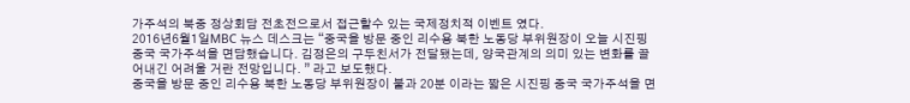가주석의 북중 정상회담 전초전으로서 접근할수 있는 국제정치적 이벤트 였다.
2016년6월1일MBC 뉴스 데스크는 “중국을 방문 중인 리수용 북한 노동당 부위원장이 오늘 시진핑 중국 국가주석을 면담했습니다. 김정은의 구두친서가 전달됐는데, 양국관계의 의미 있는 변화를 끌어내긴 어려울 거란 전망입니다. ” 라고 보도했다.
중국을 방문 중인 리수용 북한 노동당 부위원장이 불과 20분 이라는 짧은 시진핑 중국 국가주석을 면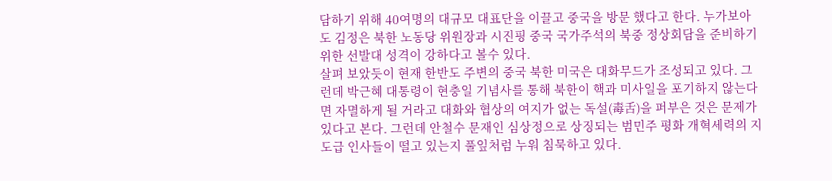담하기 위해 40여명의 대규모 대표단을 이끌고 중국을 방문 했다고 한다. 누가보아도 김정은 북한 노동당 위원장과 시진핑 중국 국가주석의 북중 정상회담을 준비하기 위한 선발대 성격이 강하다고 볼수 있다.
살펴 보았듯이 현재 한반도 주변의 중국 북한 미국은 대화무드가 조성되고 있다. 그런데 박근혜 대통령이 현충일 기념사를 통해 북한이 핵과 미사일을 포기하지 않는다면 자멸하게 될 거라고 대화와 협상의 여지가 없는 독설(毒舌)을 퍼부은 것은 문제가 있다고 본다. 그런데 안철수 문재인 심상정으로 상징되는 범민주 평화 개혁세력의 지도급 인사들이 떨고 있는지 풀잎처럼 누워 침묵하고 있다.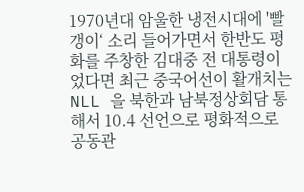1970년대 암울한 냉전시대에 '빨갱이‘ 소리 들어가면서 한반도 평화를 주창한 김대중 전 대통령이었다면 최근 중국어선이 활개치는 NLL 을 북한과 남북정상회담 통해서 10.4 선언으로 평화적으로 공동관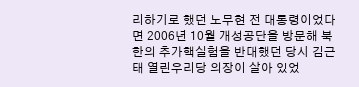리하기로 했던 노무현 전 대통령이었다면 2006년 10월 개성공단을 방문해 북한의 추가핵실험을 반대했던 당시 김근태 열린우리당 의장이 살아 있었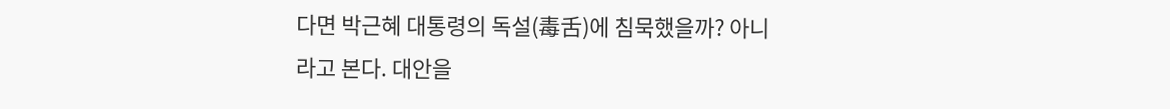다면 박근혜 대통령의 독설(毒舌)에 침묵했을까? 아니라고 본다. 대안을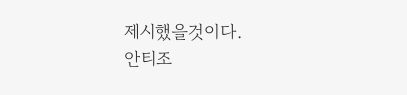제시했을것이다.
안티조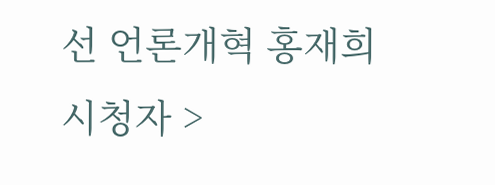선 언론개혁 홍재희 시청자 >